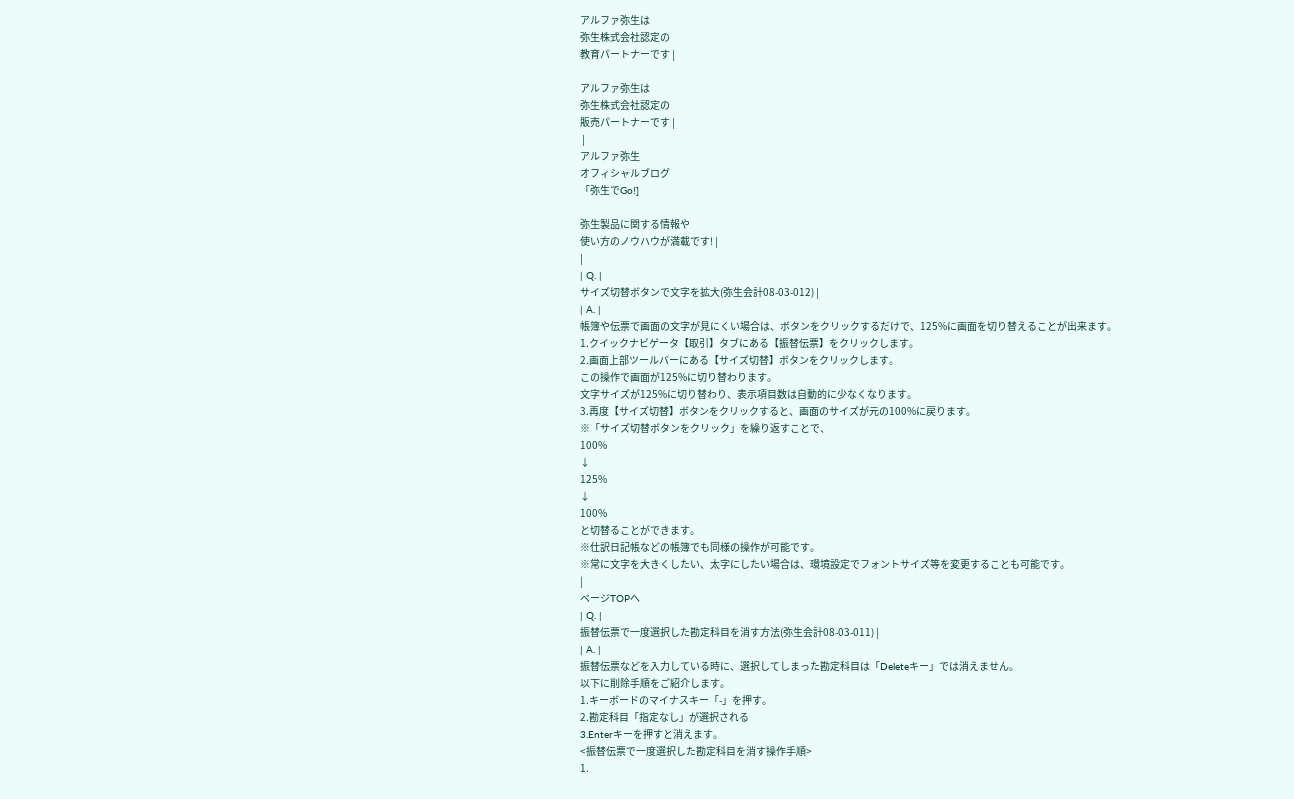アルファ弥生は
弥生株式会社認定の
教育パートナーです |

アルファ弥生は
弥生株式会社認定の
販売パートナーです |
 |
アルファ弥生
オフィシャルブログ
「弥生でGo!]

弥生製品に関する情報や
使い方のノウハウが満載です! |
|
| Q. |
サイズ切替ボタンで文字を拡大(弥生会計08-03-012) |
| A. |
帳簿や伝票で画面の文字が見にくい場合は、ボタンをクリックするだけで、125%に画面を切り替えることが出来ます。
1.クイックナビゲータ【取引】タブにある【振替伝票】をクリックします。
2.画面上部ツールバーにある【サイズ切替】ボタンをクリックします。
この操作で画面が125%に切り替わります。
文字サイズが125%に切り替わり、表示項目数は自動的に少なくなります。
3.再度【サイズ切替】ボタンをクリックすると、画面のサイズが元の100%に戻ります。
※「サイズ切替ボタンをクリック」を繰り返すことで、
100%
↓
125%
↓
100%
と切替ることができます。
※仕訳日記帳などの帳簿でも同様の操作が可能です。
※常に文字を大きくしたい、太字にしたい場合は、環境設定でフォントサイズ等を変更することも可能です。
|
ページTOPへ
| Q. |
振替伝票で一度選択した勘定科目を消す方法(弥生会計08-03-011) |
| A. |
振替伝票などを入力している時に、選択してしまった勘定科目は「Deleteキー」では消えません。
以下に削除手順をご紹介します。
1.キーボードのマイナスキー「-」を押す。
2.勘定科目「指定なし」が選択される
3.Enterキーを押すと消えます。
<振替伝票で一度選択した勘定科目を消す操作手順>
1.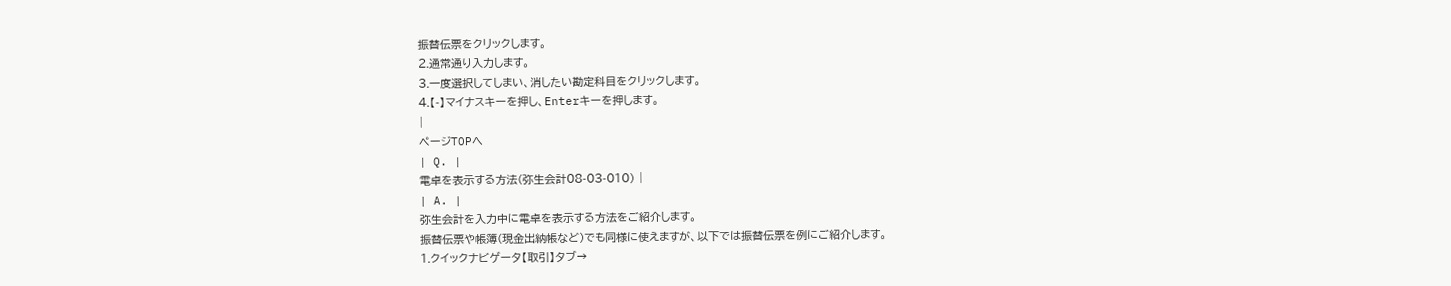振替伝票をクリックします。
2.通常通り入力します。
3.一度選択してしまい、消したい勘定科目をクリックします。
4.【-】マイナスキーを押し、Enterキーを押します。
|
ページTOPへ
| Q. |
電卓を表示する方法(弥生会計08-03-010) |
| A. |
弥生会計を入力中に電卓を表示する方法をご紹介します。
振替伝票や帳簿(現金出納帳など)でも同様に使えますが、以下では振替伝票を例にご紹介します。
1.クイックナビゲータ【取引】タブ→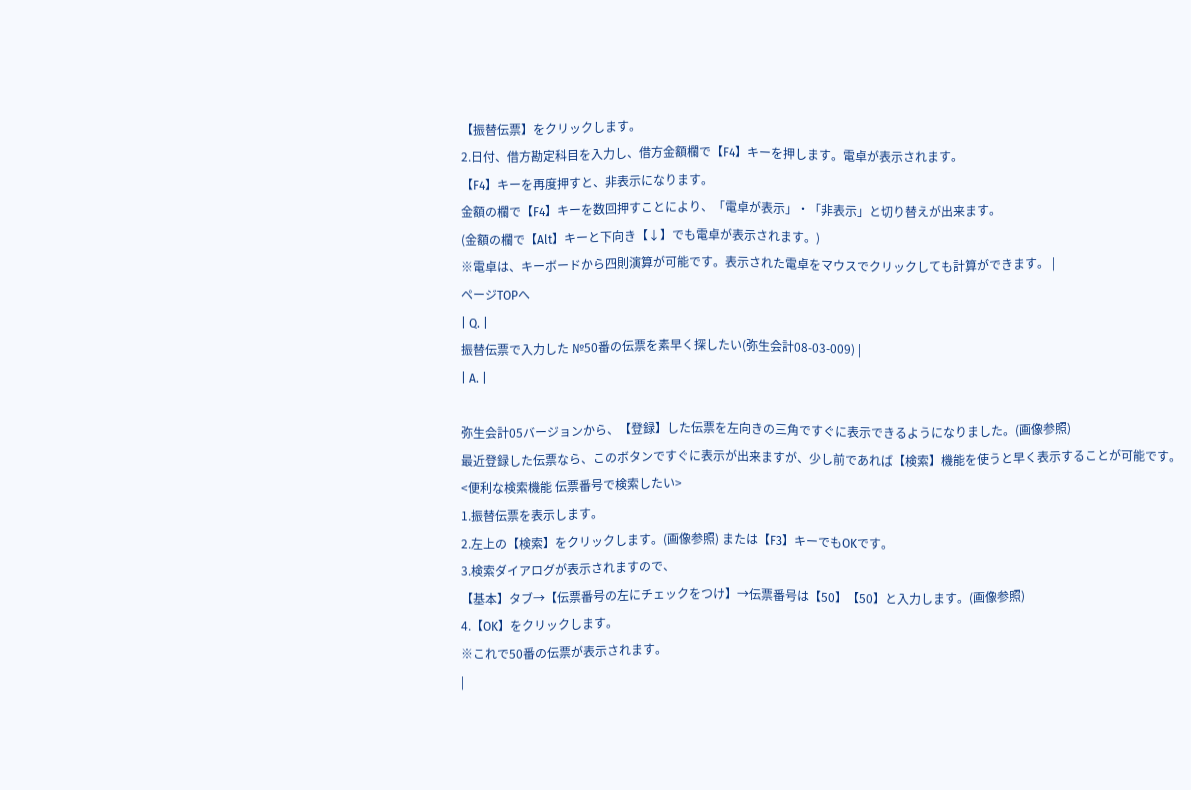【振替伝票】をクリックします。
2.日付、借方勘定科目を入力し、借方金額欄で【F4】キーを押します。電卓が表示されます。
【F4】キーを再度押すと、非表示になります。
金額の欄で【F4】キーを数回押すことにより、「電卓が表示」・「非表示」と切り替えが出来ます。
(金額の欄で【Alt】キーと下向き【↓】でも電卓が表示されます。)
※電卓は、キーボードから四則演算が可能です。表示された電卓をマウスでクリックしても計算ができます。 |
ページTOPへ
| Q. |
振替伝票で入力した №50番の伝票を素早く探したい(弥生会計08-03-009) |
| A. |

弥生会計05バージョンから、【登録】した伝票を左向きの三角ですぐに表示できるようになりました。(画像参照)
最近登録した伝票なら、このボタンですぐに表示が出来ますが、少し前であれば【検索】機能を使うと早く表示することが可能です。
<便利な検索機能 伝票番号で検索したい>
1.振替伝票を表示します。
2.左上の【検索】をクリックします。(画像参照) または【F3】キーでもOKです。
3.検索ダイアログが表示されますので、
【基本】タブ→【伝票番号の左にチェックをつけ】→伝票番号は【50】【50】と入力します。(画像参照)
4.【OK】をクリックします。
※これで50番の伝票が表示されます。
|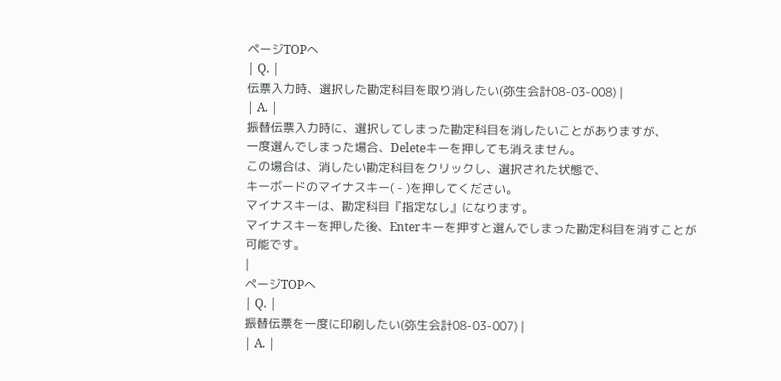ページTOPへ
| Q. |
伝票入力時、選択した勘定科目を取り消したい(弥生会計08-03-008) |
| A. |
振替伝票入力時に、選択してしまった勘定科目を消したいことがありますが、
一度選んでしまった場合、Deleteキーを押しても消えません。
この場合は、消したい勘定科目をクリックし、選択された状態で、
キーボードのマイナスキー( - )を押してください。
マイナスキーは、勘定科目『指定なし』になります。
マイナスキーを押した後、Enterキーを押すと選んでしまった勘定科目を消すことが可能です。
|
ページTOPへ
| Q. |
振替伝票を一度に印刷したい(弥生会計08-03-007) |
| A. |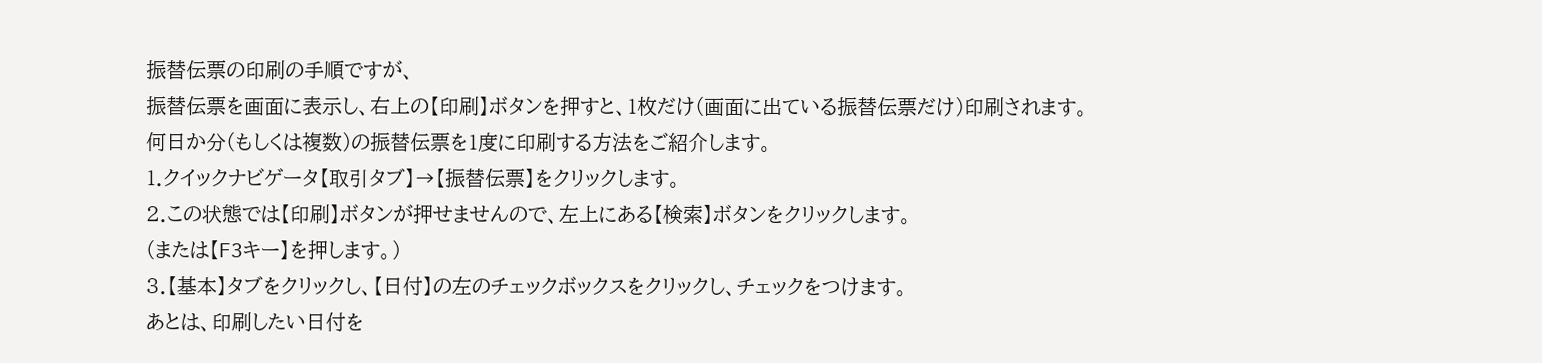振替伝票の印刷の手順ですが、
振替伝票を画面に表示し、右上の【印刷】ボタンを押すと、1枚だけ(画面に出ている振替伝票だけ)印刷されます。
何日か分(もしくは複数)の振替伝票を1度に印刷する方法をご紹介します。
1.クイックナビゲータ【取引タブ】→【振替伝票】をクリックします。
2.この状態では【印刷】ボタンが押せませんので、左上にある【検索】ボタンをクリックします。
(または【F3キー】を押します。)
3.【基本】タブをクリックし、【日付】の左のチェックボックスをクリックし、チェックをつけます。
あとは、印刷したい日付を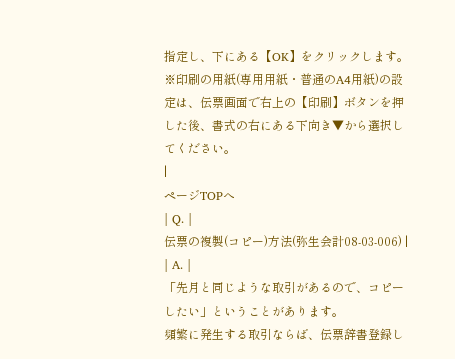指定し、下にある【OK】をクリックします。
※印刷の用紙(専用用紙・普通のA4用紙)の設定は、伝票画面で右上の【印刷】ボタンを押した後、書式の右にある下向き▼から選択してください。
|
ページTOPへ
| Q. |
伝票の複製(コピー)方法(弥生会計08-03-006) |
| A. |
「先月と同じような取引があるので、コピーしたい」ということがあります。
頻繁に発生する取引ならば、伝票辞書登録し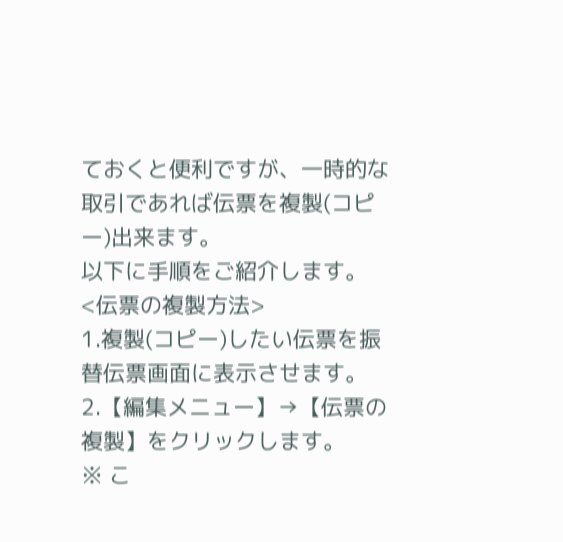ておくと便利ですが、一時的な取引であれば伝票を複製(コピー)出来ます。
以下に手順をご紹介します。
<伝票の複製方法>
1.複製(コピー)したい伝票を振替伝票画面に表示させます。
2.【編集メニュー】→【伝票の複製】をクリックします。
※ こ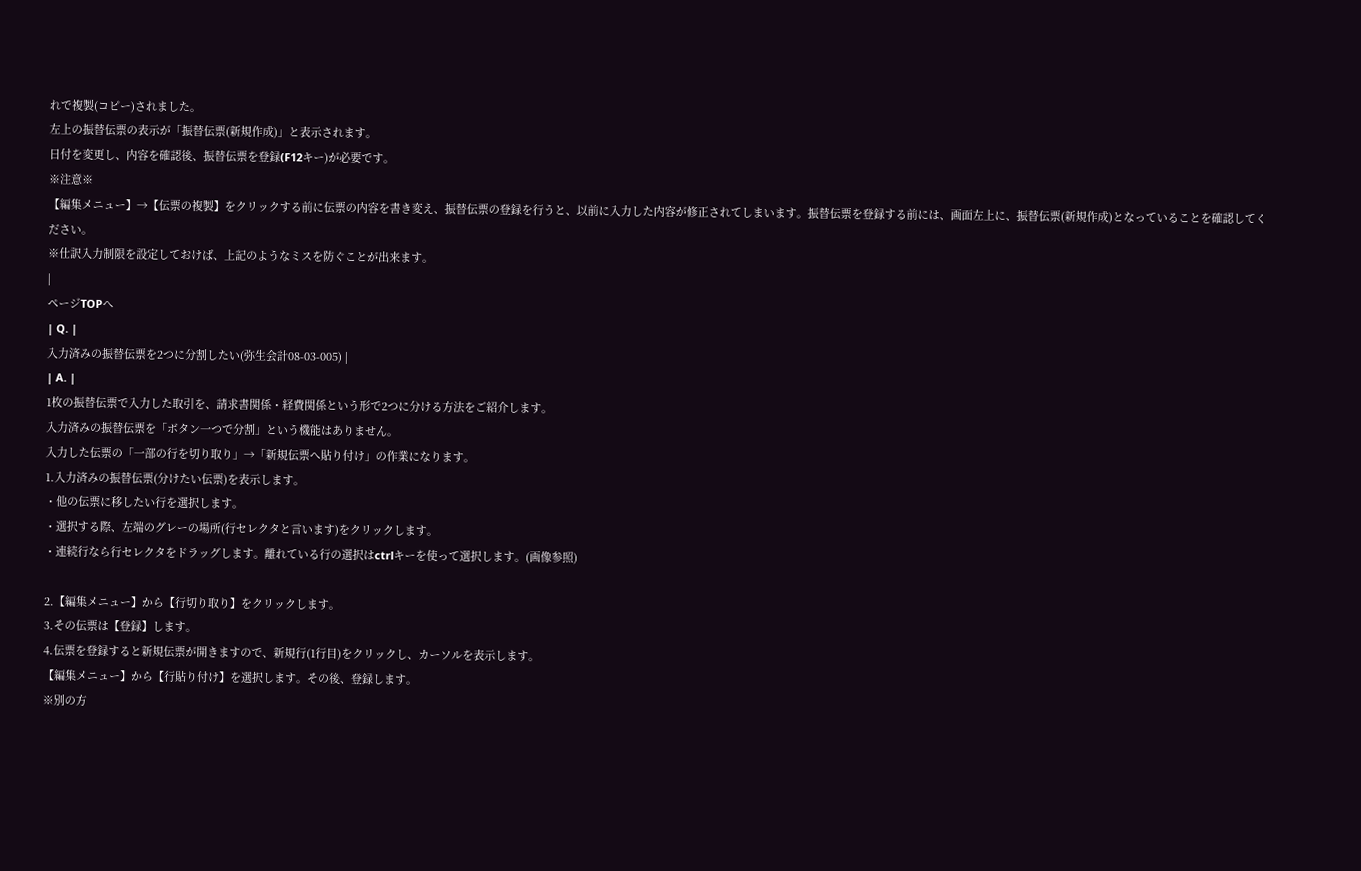れで複製(コピー)されました。
左上の振替伝票の表示が「振替伝票(新規作成)」と表示されます。
日付を変更し、内容を確認後、振替伝票を登録(F12キー)が必要です。
※注意※
【編集メニュー】→【伝票の複製】をクリックする前に伝票の内容を書き変え、振替伝票の登録を行うと、以前に入力した内容が修正されてしまいます。振替伝票を登録する前には、画面左上に、振替伝票(新規作成)となっていることを確認してください。
※仕訳入力制限を設定しておけば、上記のようなミスを防ぐことが出来ます。
|
ページTOPへ
| Q. |
入力済みの振替伝票を2つに分割したい(弥生会計08-03-005) |
| A. |
1枚の振替伝票で入力した取引を、請求書関係・経費関係という形で2つに分ける方法をご紹介します。
入力済みの振替伝票を「ボタン一つで分割」という機能はありません。
入力した伝票の「一部の行を切り取り」→「新規伝票へ貼り付け」の作業になります。
1.入力済みの振替伝票(分けたい伝票)を表示します。
・他の伝票に移したい行を選択します。
・選択する際、左端のグレーの場所(行セレクタと言います)をクリックします。
・連続行なら行セレクタをドラッグします。離れている行の選択はctrlキーを使って選択します。(画像参照)

2.【編集メニュー】から【行切り取り】をクリックします。
3.その伝票は【登録】します。
4.伝票を登録すると新規伝票が開きますので、新規行(1行目)をクリックし、カーソルを表示します。
【編集メニュー】から【行貼り付け】を選択します。その後、登録します。
※別の方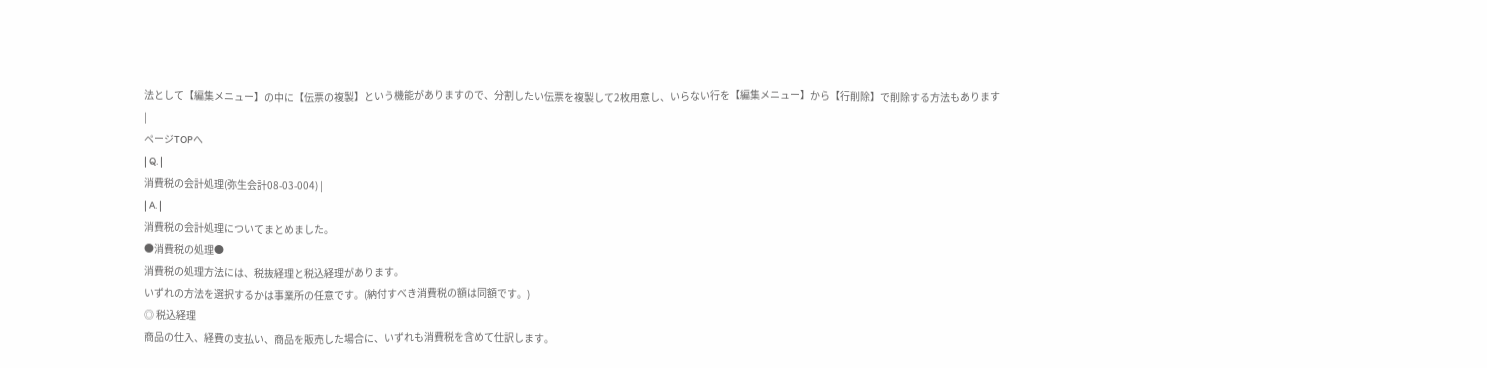法として【編集メニュー】の中に【伝票の複製】という機能がありますので、分割したい伝票を複製して2枚用意し、いらない行を【編集メニュー】から【行削除】で削除する方法もあります
|
ページTOPへ
| Q. |
消費税の会計処理(弥生会計08-03-004) |
| A. |
消費税の会計処理についてまとめました。
●消費税の処理●
消費税の処理方法には、税抜経理と税込経理があります。
いずれの方法を選択するかは事業所の任意です。(納付すべき消費税の額は同額です。)
◎ 税込経理
商品の仕入、経費の支払い、商品を販売した場合に、いずれも消費税を含めて仕訳します。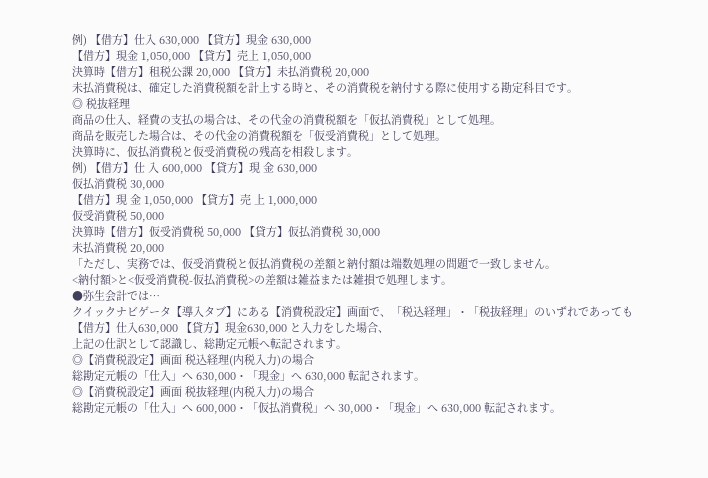例) 【借方】仕入 630,000 【貸方】現金 630,000
【借方】現金 1,050,000 【貸方】売上 1,050,000
決算時【借方】租税公課 20,000 【貸方】未払消費税 20,000
未払消費税は、確定した消費税額を計上する時と、その消費税を納付する際に使用する勘定科目です。
◎ 税抜経理
商品の仕入、経費の支払の場合は、その代金の消費税額を「仮払消費税」として処理。
商品を販売した場合は、その代金の消費税額を「仮受消費税」として処理。
決算時に、仮払消費税と仮受消費税の残高を相殺します。
例) 【借方】仕 入 600,000 【貸方】現 金 630,000
仮払消費税 30,000
【借方】現 金 1,050,000 【貸方】売 上 1,000,000
仮受消費税 50,000
決算時【借方】仮受消費税 50,000 【貸方】仮払消費税 30,000
未払消費税 20,000
「ただし、実務では、仮受消費税と仮払消費税の差額と納付額は端数処理の問題で一致しません。
<納付額>と<仮受消費税-仮払消費税>の差額は雑益または雑損で処理します。
●弥生会計では…
クイックナビゲータ【導入タブ】にある【消費税設定】画面で、「税込経理」・「税抜経理」のいずれであっても
【借方】仕入630,000 【貸方】現金630,000 と入力をした場合、
上記の仕訳として認識し、総勘定元帳へ転記されます。
◎【消費税設定】画面 税込経理(内税入力)の場合
総勘定元帳の「仕入」へ 630,000・「現金」へ 630,000 転記されます。
◎【消費税設定】画面 税抜経理(内税入力)の場合
総勘定元帳の「仕入」へ 600,000・「仮払消費税」へ 30,000・「現金」へ 630,000 転記されます。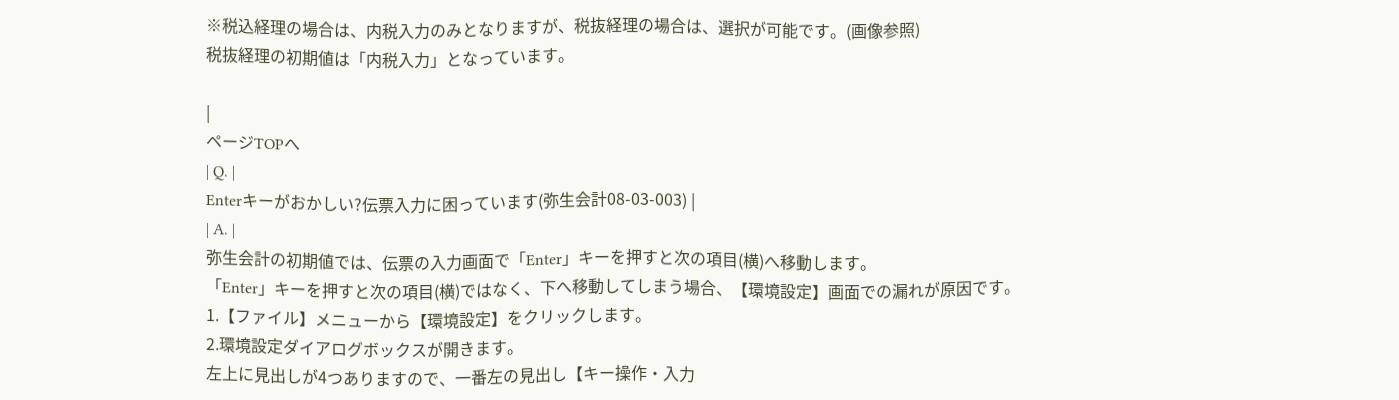※税込経理の場合は、内税入力のみとなりますが、税抜経理の場合は、選択が可能です。(画像参照)
税抜経理の初期値は「内税入力」となっています。

|
ページTOPへ
| Q. |
Enterキーがおかしい?伝票入力に困っています(弥生会計08-03-003) |
| A. |
弥生会計の初期値では、伝票の入力画面で「Enter」キーを押すと次の項目(横)へ移動します。
「Enter」キーを押すと次の項目(横)ではなく、下へ移動してしまう場合、【環境設定】画面での漏れが原因です。
1.【ファイル】メニューから【環境設定】をクリックします。
2.環境設定ダイアログボックスが開きます。
左上に見出しが4つありますので、一番左の見出し【キー操作・入力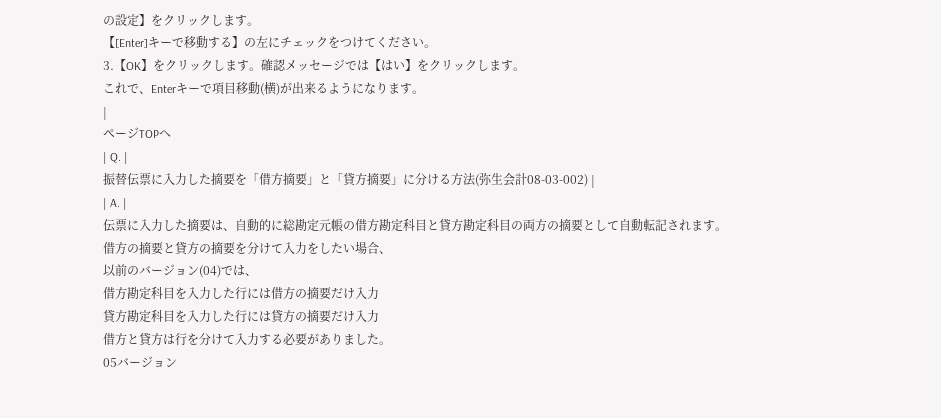の設定】をクリックします。
【[Enter]キーで移動する】の左にチェックをつけてください。
3.【OK】をクリックします。確認メッセージでは【はい】をクリックします。
これで、Enterキーで項目移動(横)が出来るようになります。
|
ページTOPへ
| Q. |
振替伝票に入力した摘要を「借方摘要」と「貸方摘要」に分ける方法(弥生会計08-03-002) |
| A. |
伝票に入力した摘要は、自動的に総勘定元帳の借方勘定科目と貸方勘定科目の両方の摘要として自動転記されます。
借方の摘要と貸方の摘要を分けて入力をしたい場合、
以前のバージョン(04)では、
借方勘定科目を入力した行には借方の摘要だけ入力
貸方勘定科目を入力した行には貸方の摘要だけ入力
借方と貸方は行を分けて入力する必要がありました。
05バージョン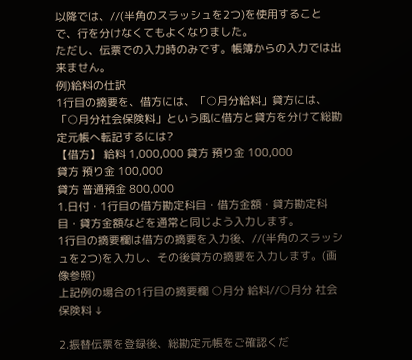以降では、//(半角のスラッシュを2つ)を使用することで、行を分けなくてもよくなりました。
ただし、伝票での入力時のみです。帳簿からの入力では出来ません。
例)給料の仕訳
1行目の摘要を、借方には、「○月分給料」貸方には、「○月分社会保険料」という風に借方と貸方を分けて総勘定元帳へ転記するには?
【借方】 給料 1,000,000 貸方 預り金 100,000
貸方 預り金 100,000
貸方 普通預金 800,000
1.日付・1行目の借方勘定科目・借方金額・貸方勘定科目・貸方金額などを通常と同じよう入力します。
1行目の摘要欄は借方の摘要を入力後、//(半角のスラッシュを2つ)を入力し、その後貸方の摘要を入力します。(画像参照)
上記例の場合の1行目の摘要欄 ○月分 給料//○月分 社会保険料 ↓

2.振替伝票を登録後、総勘定元帳をご確認くだ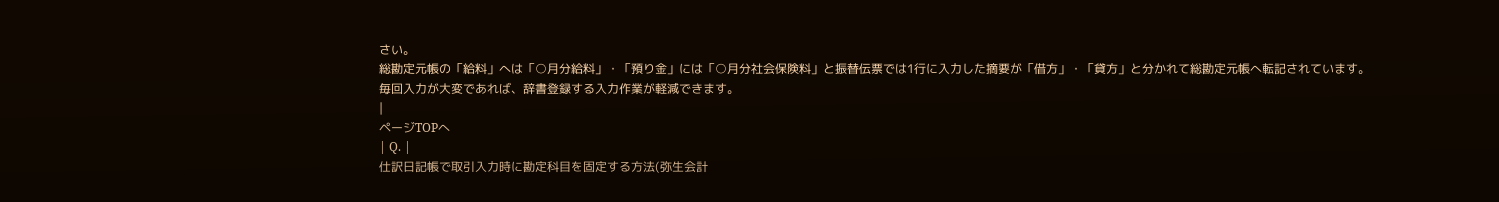さい。
総勘定元帳の「給料」へは「○月分給料」・「預り金」には「○月分社会保険料」と振替伝票では1行に入力した摘要が「借方」・「貸方」と分かれて総勘定元帳へ転記されています。
毎回入力が大変であれば、辞書登録する入力作業が軽減できます。
|
ページTOPへ
| Q. |
仕訳日記帳で取引入力時に勘定科目を固定する方法(弥生会計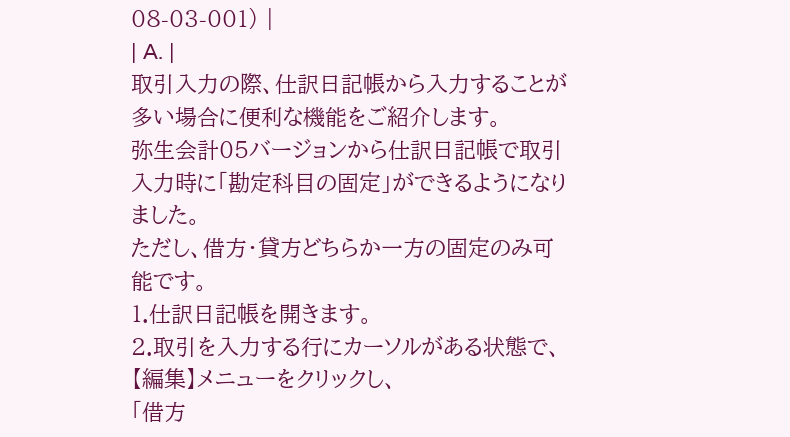08-03-001) |
| A. |
取引入力の際、仕訳日記帳から入力することが多い場合に便利な機能をご紹介します。
弥生会計05バージョンから仕訳日記帳で取引入力時に「勘定科目の固定」ができるようになりました。
ただし、借方・貸方どちらか一方の固定のみ可能です。
1.仕訳日記帳を開きます。
2.取引を入力する行にカーソルがある状態で、【編集】メニューをクリックし、
「借方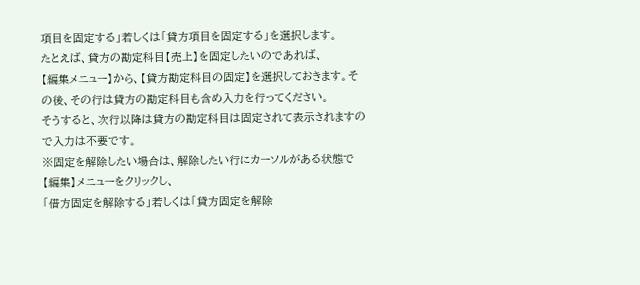項目を固定する」若しくは「貸方項目を固定する」を選択します。
たとえば、貸方の勘定科目【売上】を固定したいのであれば、
【編集メニュー】から、【貸方勘定科目の固定】を選択しておきます。その後、その行は貸方の勘定科目も含め入力を行ってください。
そうすると、次行以降は貸方の勘定科目は固定されて表示されますので入力は不要です。
※固定を解除したい場合は、解除したい行にカーソルがある状態で【編集】メニューをクリックし、
「借方固定を解除する」若しくは「貸方固定を解除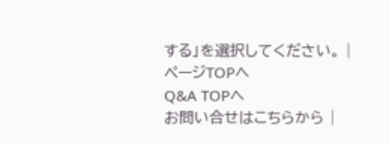する」を選択してください。 |
ページTOPへ
Q&A TOPへ
お問い合せはこちらから |